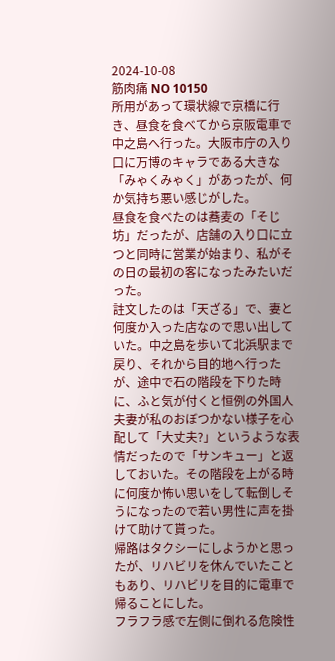2024-10-08
筋肉痛 NО 10150
所用があって環状線で京橋に行き、昼食を食べてから京阪電車で中之島へ行った。大阪市庁の入り口に万博のキャラである大きな「みゃくみゃく」があったが、何か気持ち悪い感じがした。
昼食を食べたのは蕎麦の「そじ坊」だったが、店舗の入り口に立つと同時に営業が始まり、私がその日の最初の客になったみたいだった。
註文したのは「天ざる」で、妻と何度か入った店なので思い出していた。中之島を歩いて北浜駅まで戻り、それから目的地へ行ったが、途中で石の階段を下りた時に、ふと気が付くと恒例の外国人夫妻が私のおぼつかない様子を心配して「大丈夫?」というような表情だったので「サンキュー」と返しておいた。その階段を上がる時に何度か怖い思いをして転倒しそうになったので若い男性に声を掛けて助けて貰った。
帰路はタクシーにしようかと思ったが、リハビリを休んでいたこともあり、リハビリを目的に電車で帰ることにした。
フラフラ感で左側に倒れる危険性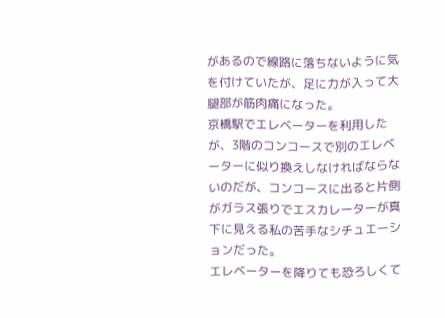があるので線路に落ちないように気を付けていたが、足に力が入って大腿部が筋肉痛になった。
京橋駅でエレベーターを利用したが、3階のコンコースで別のエレベーターに似り換えしなければならないのだが、コンコースに出ると片側がガラス張りでエスカレーターが真下に見える私の苦手なシチュエーションだった。
エレベーターを降りても恐ろしくて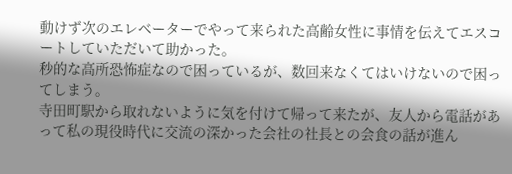動けず次のエレベーターでやって来られた高齢女性に事情を伝えてエスコートしていただいて助かった。
秒的な高所恐怖症なので困っているが、数回来なくてはいけないので困ってしまう。
寺田町駅から取れないように気を付けて帰って来たが、友人から電話があって私の現役時代に交流の深かった会社の社長との会食の話が進ん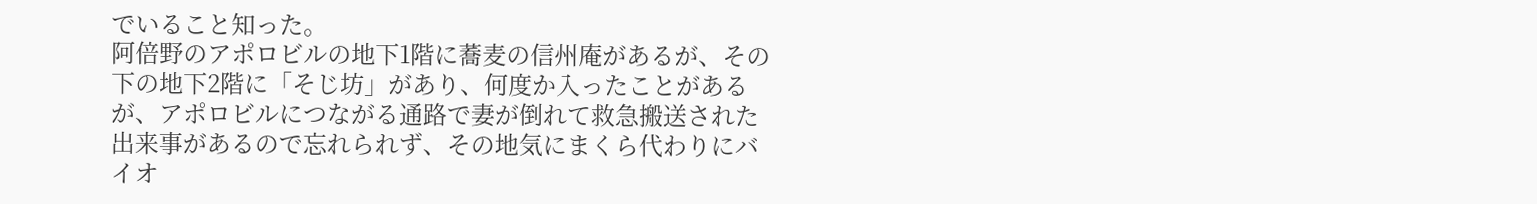でいること知った。
阿倍野のアポロビルの地下1階に蕎麦の信州庵があるが、その下の地下2階に「そじ坊」があり、何度か入ったことがあるが、アポロビルにつながる通路で妻が倒れて救急搬送された出来事があるので忘れられず、その地気にまくら代わりにバイオ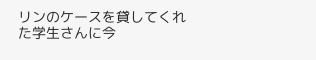リンのケースを貸してくれた学生さんに今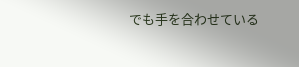でも手を合わせている